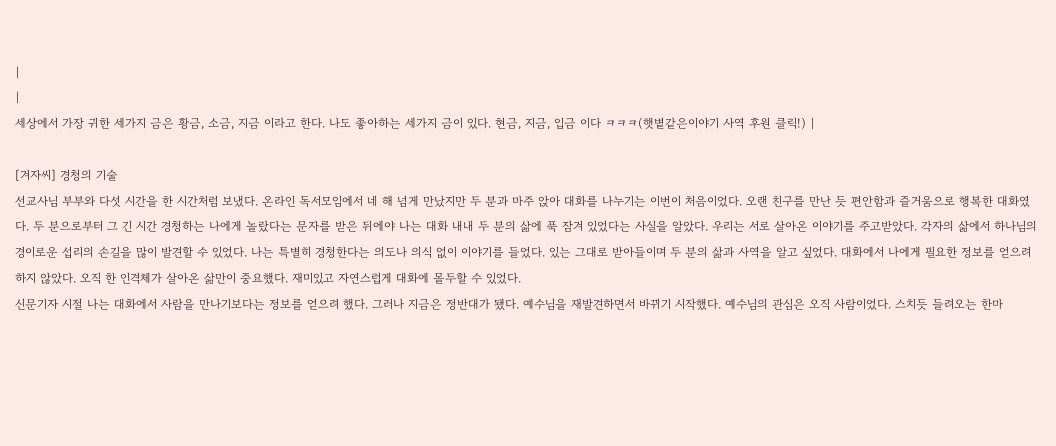|
|
세상에서 가장 귀한 세가지 금은 황금, 소금, 지금 이라고 한다. 나도 좋아하는 세가지 금이 있다. 현금, 지금, 입금 이다 ㅋㅋㅋ(햇볕같은이야기 사역 후원 클릭!) |

[겨자씨] 경청의 기술
선교사님 부부와 다섯 시간을 한 시간처럼 보냈다. 온라인 독서모임에서 네 해 넘게 만났지만 두 분과 마주 앉아 대화를 나누기는 이번이 처음이었다. 오랜 친구를 만난 듯 편안함과 즐거움으로 행복한 대화였다. 두 분으로부터 그 긴 시간 경청하는 나에게 놀랐다는 문자를 받은 뒤에야 나는 대화 내내 두 분의 삶에 푹 잠겨 있었다는 사실을 알았다. 우리는 서로 살아온 이야기를 주고받았다. 각자의 삶에서 하나님의 경이로운 섭리의 손길을 많이 발견할 수 있었다. 나는 특별히 경청한다는 의도나 의식 없이 이야기를 들었다. 있는 그대로 받아들이며 두 분의 삶과 사역을 알고 싶었다. 대화에서 나에게 필요한 정보를 얻으려 하지 않았다. 오직 한 인격체가 살아온 삶만이 중요했다. 재미있고 자연스럽게 대화에 몰두할 수 있었다.
신문기자 시절 나는 대화에서 사람을 만나기보다는 정보를 얻으려 했다. 그러나 지금은 정반대가 됐다. 예수님을 재발견하면서 바뀌기 시작했다. 예수님의 관심은 오직 사람이었다. 스치듯 들려오는 한마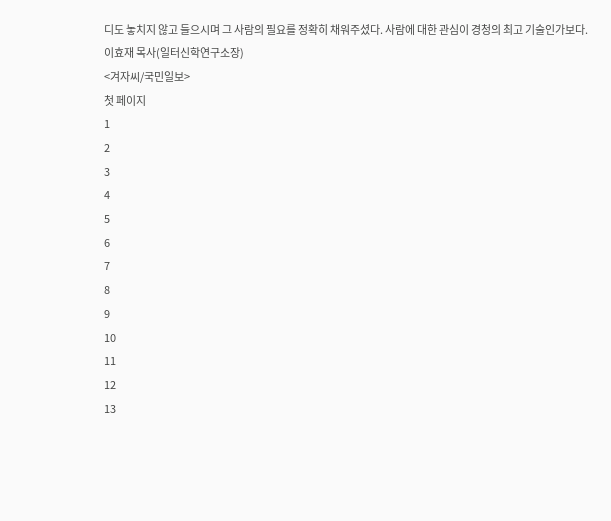디도 놓치지 않고 들으시며 그 사람의 필요를 정확히 채워주셨다. 사람에 대한 관심이 경청의 최고 기술인가보다.
이효재 목사(일터신학연구소장)
<겨자씨/국민일보>
첫 페이지
1
2
3
4
5
6
7
8
9
10
11
12
13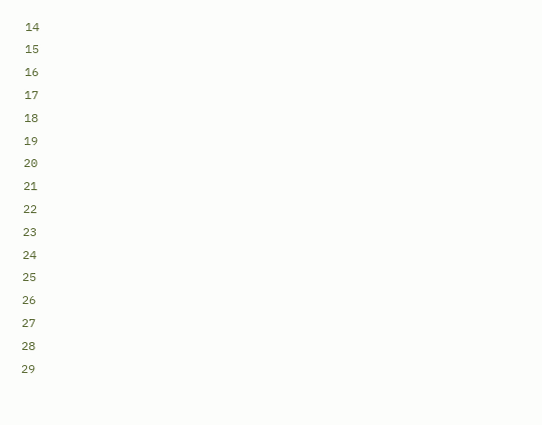14
15
16
17
18
19
20
21
22
23
24
25
26
27
28
29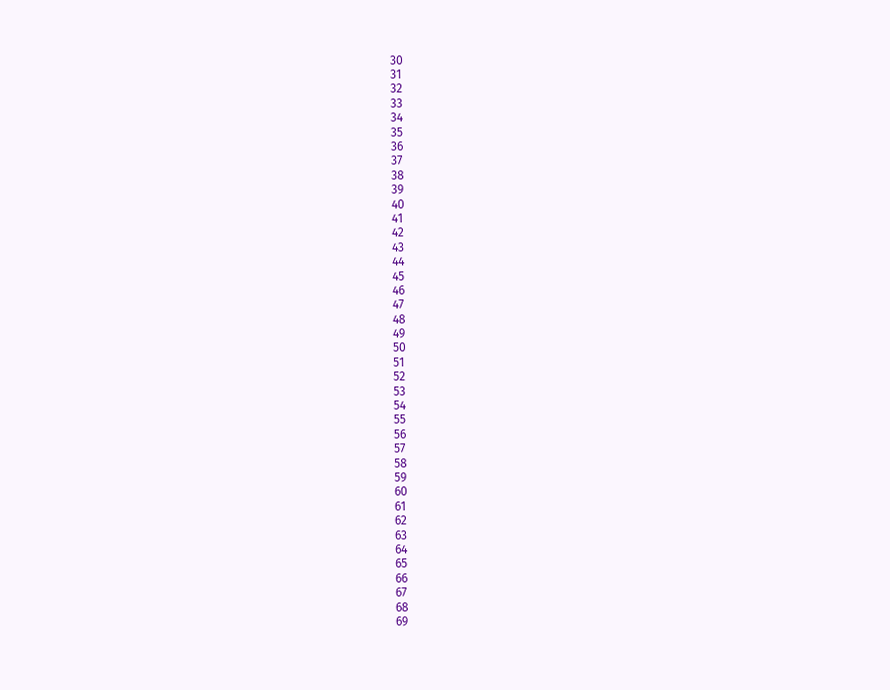30
31
32
33
34
35
36
37
38
39
40
41
42
43
44
45
46
47
48
49
50
51
52
53
54
55
56
57
58
59
60
61
62
63
64
65
66
67
68
69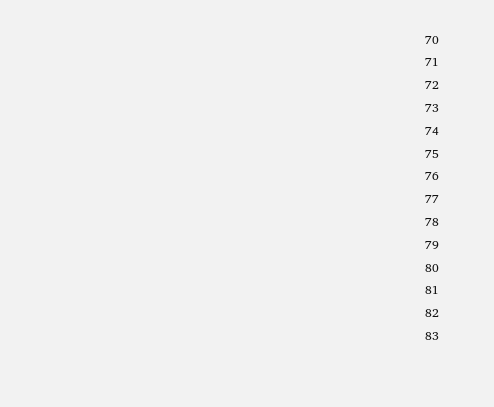70
71
72
73
74
75
76
77
78
79
80
81
82
83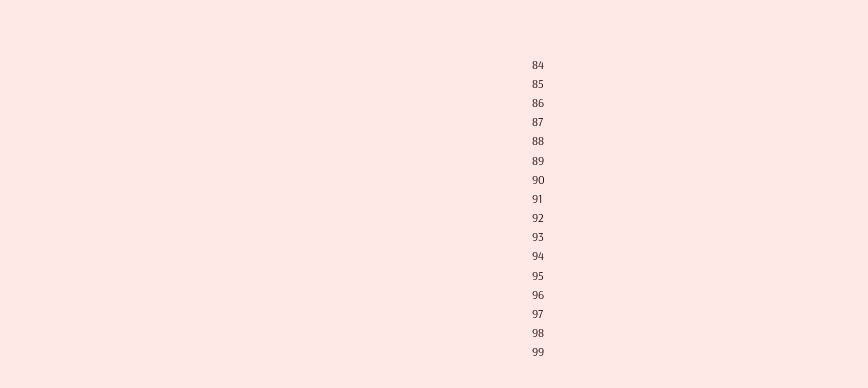84
85
86
87
88
89
90
91
92
93
94
95
96
97
98
99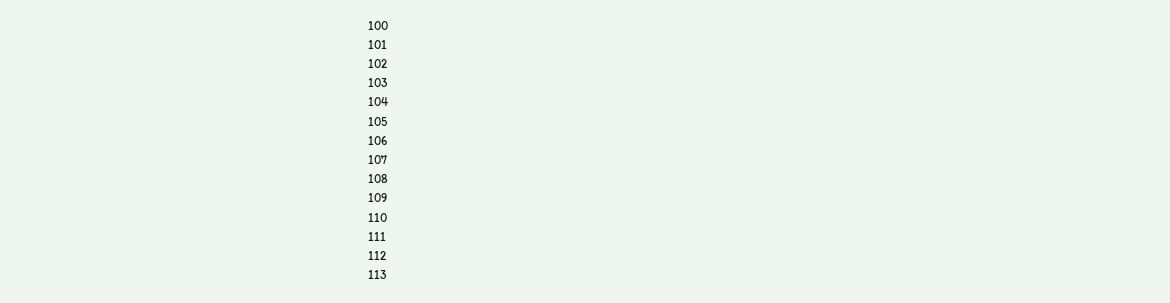100
101
102
103
104
105
106
107
108
109
110
111
112
113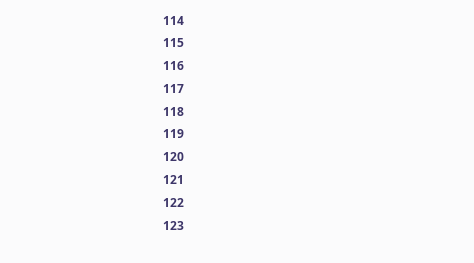114
115
116
117
118
119
120
121
122
123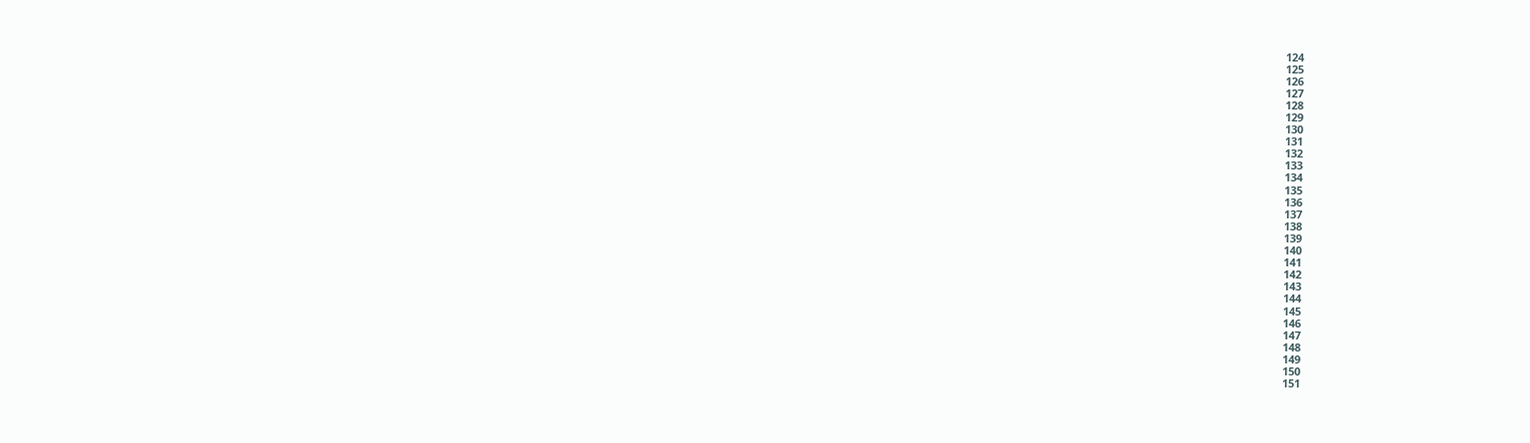124
125
126
127
128
129
130
131
132
133
134
135
136
137
138
139
140
141
142
143
144
145
146
147
148
149
150
151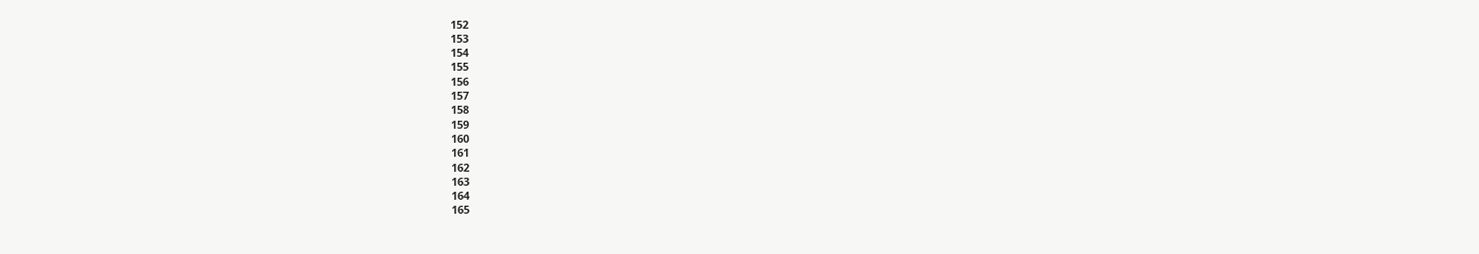152
153
154
155
156
157
158
159
160
161
162
163
164
165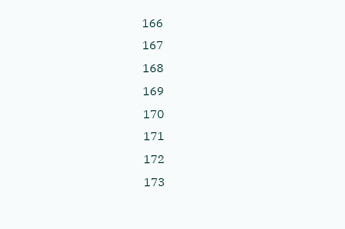166
167
168
169
170
171
172
173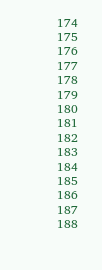174
175
176
177
178
179
180
181
182
183
184
185
186
187
188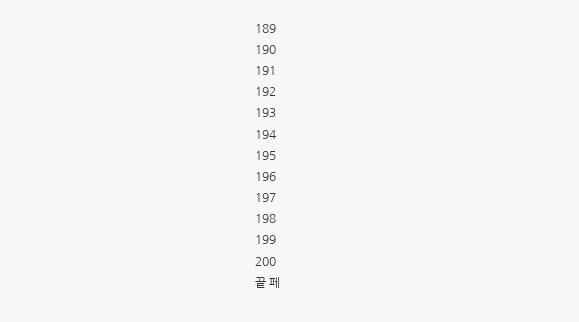189
190
191
192
193
194
195
196
197
198
199
200
끝 페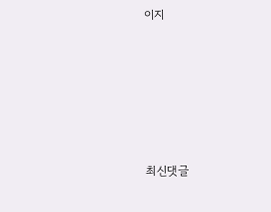이지








최신댓글